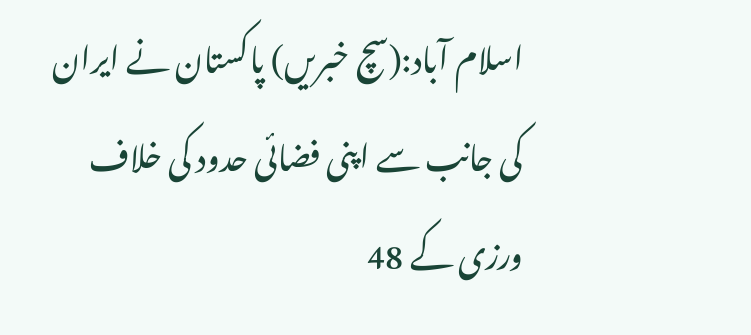اسلام آباد:(سچ خبریں) پاکستان نے ایران کی جانب سے اپنی فضائی حدود کی خلاف ورزی کے 48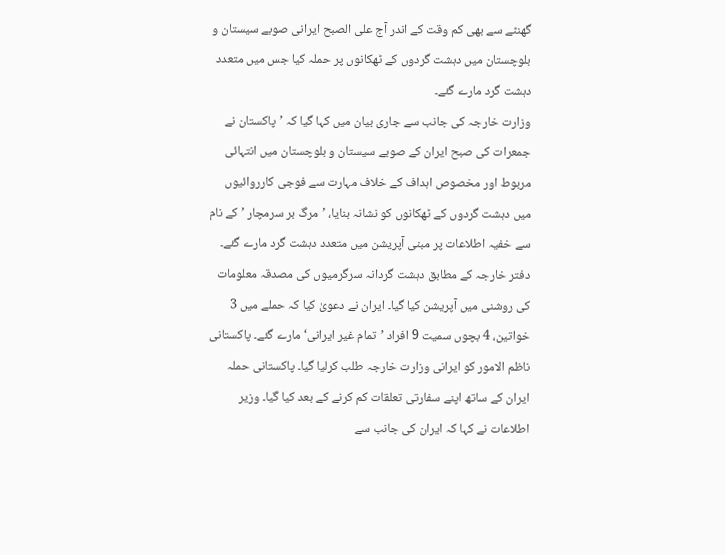گھنٹے سے بھی کم وقت کے اندر آج علی الصبح ایرانی صوبے سیستان و بلوچستان میں دہشت گردوں کے ٹھکانوں پر حملہ کیا جس میں متعدد دہشت گرد مارے گئے۔
وزارت خارجہ کی جانب سے جاری بیان میں کہا گیا کہ ’پاکستان نے جمعرات کی صبح ایران کے صوبے سیستان و بلوچستان میں انتہائی مربوط اور مخصوص اہداف کے خلاف مہارت سے فوجی کارروائیوں میں دہشت گردوں کے ٹھکانوں کو نشانہ بنایا، ’مرگ بر سرمچار ’ کے نام سے خفیہ اطلاعات پر مبنی آپریشن میں متعدد دہشت گرد مارے گئے۔
دفتر خارجہ کے مطابق دہشت گردانہ سرگرمیوں کی مصدقہ معلومات کی روشنی میں آپریشن کیا گیا۔ ایران نے دعویٰ کیا کہ حملے میں 3 خواتین، 4 بچوں سمیت 9 افراد ’تمام غیر ایرانی‘ مارے گئے۔ پاکستانی ناظم الامور کو ایرانی وزارت خارجہ طلب کرلیا گیا۔ پاکستانی حملہ ایران کے ساتھ اپنے سفارتی تعلقات کم کرنے کے بعد کیا گیا۔ وزیر اطلاعات نے کہا کہ ایران کی جانب سے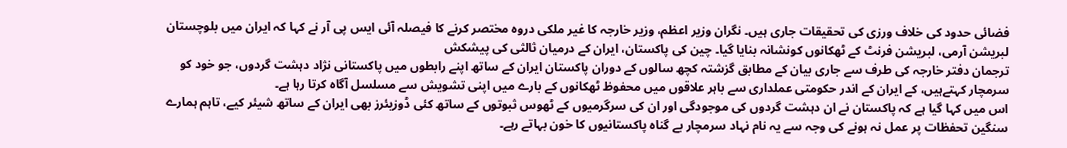فضائی حدود کی خلاف ورزی کی تحقیقات جاری ہیں۔ نگران وزیر اعظم، وزیر خارجہ کا غیر ملکی دروہ مختصر کرنے کا فیصلہ آئی ایس پی آر نے کہا کہ ایران میں بلوچستان لبریشن آرمی، لبریشن فرنٹ کے ٹھکانوں کونشانہ بنایا گیا۔ چین کی پاکستان، ایران کے درمیان ثالثی کی پیشکش
ترجمان دفتر خارجہ کی طرف سے جاری بیان کے مطابق گزشتہ کچھ سالوں کے دوران پاکستان ایران کے ساتھ اپنے رابطوں میں پاکستانی نژاد دہشت گردوں، جو خود کو سرمچار کہتےہیں، کے ایران کے اندر حکومتی عملداری سے باہر علاقوں میں محفوظ ٹھکانوں کے بارے میں اپنی تشویش سے مسلسل آگاہ کرتا رہا ہے۔
اس میں کہا گیا ہے کہ پاکستان نے ان دہشت گردوں کی موجودگی اور ان کی سرگرمیوں کے ٹھوس ثبوتوں کے ساتھ کئی ڈوزیئرز بھی ایران کے ساتھ شیئر کیے، تاہم ہمارے سنگین تحفظات پر عمل نہ ہونے کی وجہ سے یہ نام نہاد سرمچار بے گناہ پاکستانیوں کا خون بہاتے رہے۔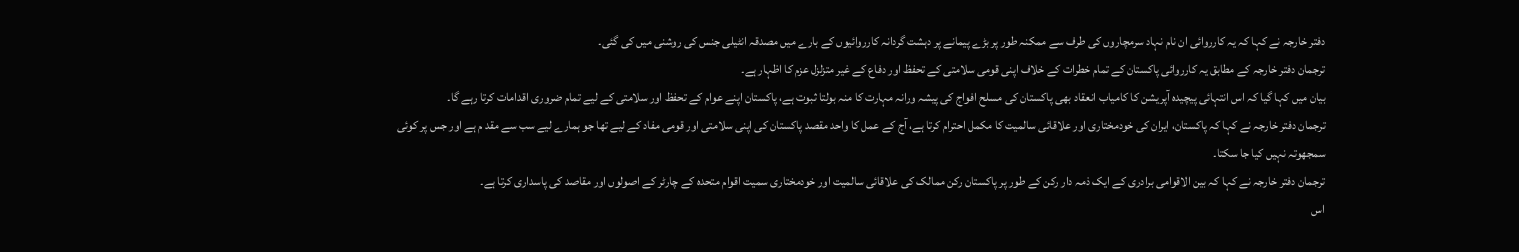دفتر خارجہ نے کہا کہ یہ کارروائی ان نام نہاد سرمچاروں کی طرف سے ممکنہ طور پر بڑے پیمانے پر دہشت گردانہ کارروائیوں کے بارے میں مصدقہ انٹیلی جنس کی روشنی میں کی گئی۔
ترجمان دفتر خارجہ کے مطابق یہ کارروائی پاکستان کے تمام خطرات کے خلاف اپنی قومی سلامتی کے تحفظ اور دفاع کے غیر متزلزل عزم کا اظہار ہے۔
بیان میں کہا گیا کہ اس انتہائی پیچیدہ آپریشن کا کامیاب انعقاد بھی پاکستان کی مسلح افواج کی پیشہ ورانہ مہارت کا منہ بولتا ثبوت ہے، پاکستان اپنے عوام کے تحفظ اور سلامتی کے لیے تمام ضروری اقدامات کرتا رہے گا۔
ترجمان دفتر خارجہ نے کہا کہ پاکستان، ایران کی خودمختاری اور علاقائی سالمیت کا مکمل احترام کرتا ہے، آج کے عمل کا واحد مقصد پاکستان کی اپنی سلامتی اور قومی مفاد کے لیے تھا جو ہمارے لیے سب سے مقد م ہے اور جس پر کوئی سمجھوتہ نہیں کیا جا سکتا۔
ترجمان دفتر خارجہ نے کہا کہ بین الاقوامی برادری کے ایک ذمہ دار رکن کے طور پر پاکستان رکن ممالک کی علاقائی سالمیت اور خودمختاری سمیت اقوام متحدہ کے چارٹر کے اصولوں اور مقاصد کی پاسداری کرتا ہے۔
اس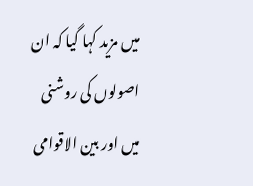میں مزید کہا گیا کہ ان اصولوں کی روشنی میں اور بین الاقوامی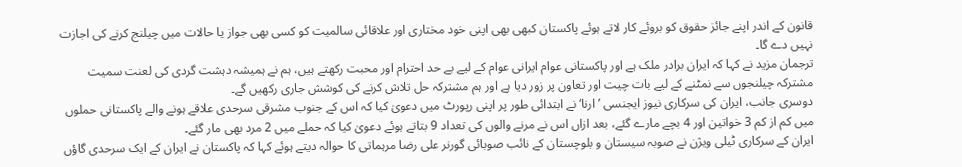قانون کے اندر اپنے جائز حقوق کو بروئے کار لاتے ہوئے پاکستان کبھی بھی اپنی خود مختاری اور علاقائی سالمیت کو کسی بھی جواز یا حالات میں چیلنج کرنے کی اجازت نہیں دے گا۔
ترجمان مزید نے کہا کہ ایران برادر ملک ہے اور پاکستانی عوام ایرانی عوام کے لیے بے حد احترام اور محبت رکھتے ہیں، ہم نے ہمیشہ دہشت گردی کی لعنت سمیت مشترکہ چیلنجوں سے نمٹنے کے لیے بات چیت اور تعاون پر زور دیا ہے اور ہم مشترکہ حل تلاش کرنے کی کوشش جاری رکھیں گے۔
دوسری جانب، ایران کی سرکاری نیوز ایجنسی ’ارنا‘ نے ابتدائی طور پر اپنی رپورٹ میں دعویٰ کیا کہ اس کے جنوب مشرقی سرحدی علاقے ہونے والے پاکستانی حملوں میں کم از کم 3 خواتین اور 4 بچے مارے گئے، بعد ازاں اس نے مرنے والوں کی تعداد 9 بتاتے ہوئے دعویٰ کیا کہ حملے میں 2 مرد بھی مار گئے۔
ایران کے سرکاری ٹیلی ویژن نے صوبہ سیستان و بلوچستان کے نائب صوبائی گورنر علی رضا مرہماتی کا حوالہ دیتے ہوئے کہا کہ پاکستان نے ایران کے ایک سرحدی گاؤں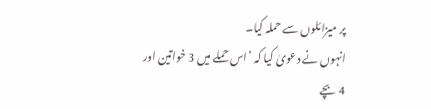پر میزائلوں سے حملہ کیا۔
انہوں نے دعویٰ کیا کہ ’اس حملے میں 3 خواتین اور 4 بچے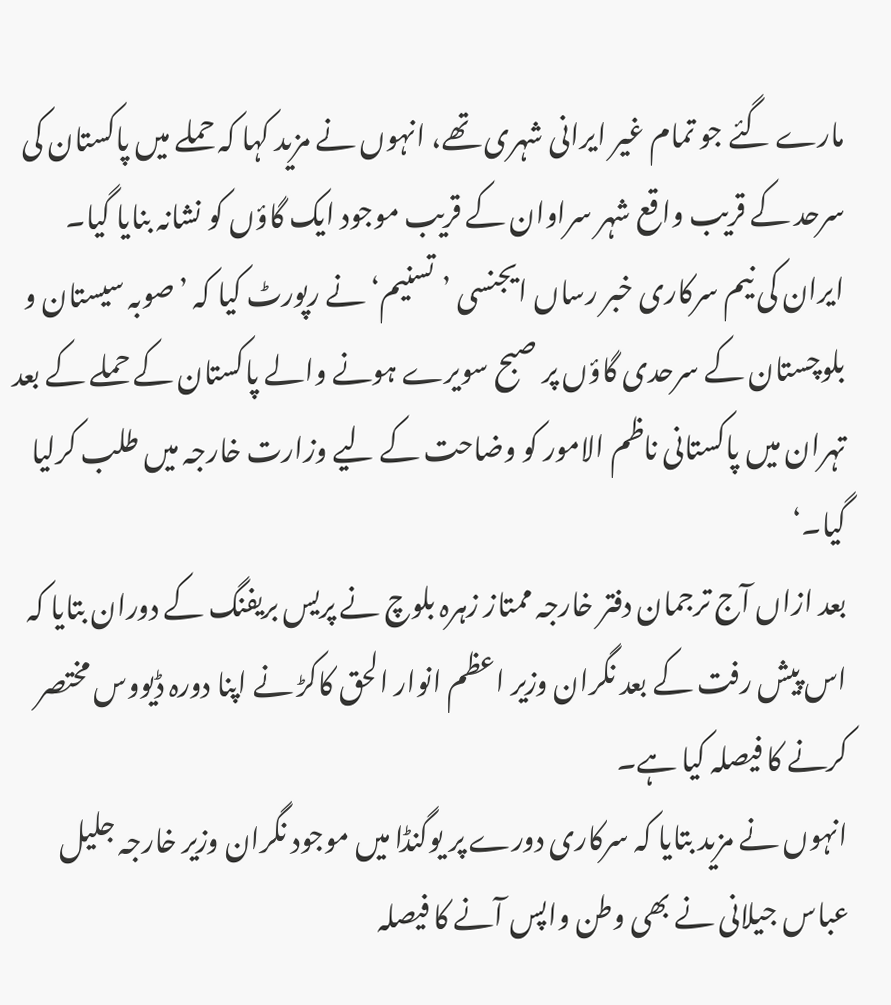مارے گئے جو تمام غیر ایرانی شہری تھے، انہوں نے مزید کہا کہ حملے میں پاکستان کی سرحد کے قریب واقع شہر سراوان کے قریب موجود ایک گاؤں کو نشانہ بنایا گیا۔
ایران کی نیم سرکاری خبر رساں ایجنسی ’تسنیم‘ نے رپورٹ کیا کہ ’صوبہ سیستان و بلوچستان کے سرحدی گاؤں پر صبح سویرے ہونے والے پاکستان کے حملے کے بعد تہران میں پاکستانی ناظم الامور کو وضاحت کے لیے وزارت خارجہ میں طلب کرلیا گیا۔‘
بعد ازاں آج ترجمان دفتر خارجہ ممتاز زہرہ بلوچ نے پریس بریفنگ کے دوران بتایا کہ اس پیش رفت کے بعد نگران وزیر اعظم انوار الحق کاکڑ نے اپنا دورہ ڈیووس مختصر کرنے کا فیصلہ کیا ہے۔
انہوں نے مزید بتایا کہ سرکاری دورے پر یوگنڈا میں موجود نگران وزیر خارجہ جلیل عباس جیلانی نے بھی وطن واپس آنے کا فیصلہ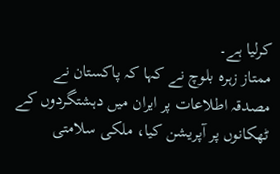کرلیا ہے۔
ممتاز زہرہ بلوچ نے کہا کہ پاکستان نے مصدقہ اطلاعات پر ایران میں دہشتگردوں کے ٹھکانوں پر آپریشن کیا، ملکی سلامتی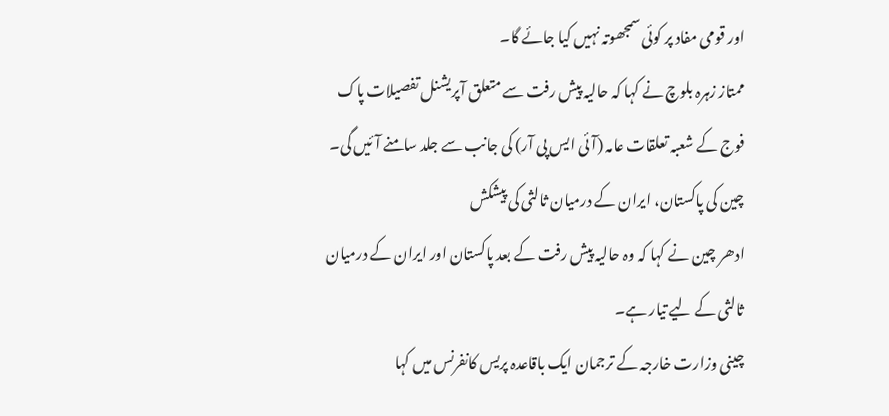اور قومی مفاد پر کوئی سمجھوتہ نہیں کیا جائے گا۔
ممتاز زہرہ بلوچ نے کہا کہ حالیہ پیش رفت سے متعلق آپریشنل تفصیلات پاک فوج کے شعبہ تعلقات عامہ (آئی ایس پی آر) کی جانب سے جلد سامنے آئیں گی۔ چین کی پاکستان، ایران کے درمیان ثالثی کی پیشکش
ادھر چین نے کہا کہ وہ حالیہ پیش رفت کے بعد پاکستان اور ایران کے درمیان ثالثی کے لیے تیار ہے۔
چینی وزارت خارجہ کے ترجمان ایک باقاعدہ پریس کانفرنس میں کہا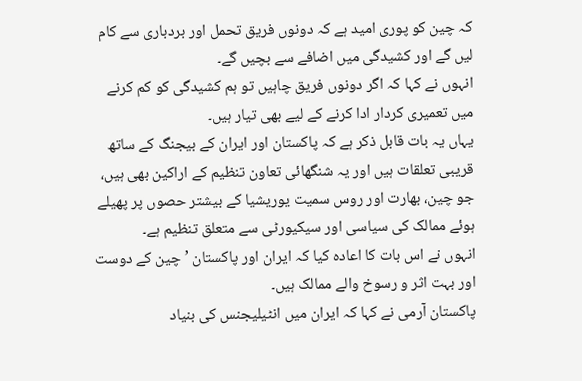کہ چین کو پوری امید ہے کہ دونوں فریق تحمل اور بردباری سے کام لیں گے اور کشیدگی میں اضافے سے بچیں گے۔
انہوں نے کہا کہ اگر دونوں فریق چاہیں تو ہم کشیدگی کو کم کرنے میں تعمیری کردار ادا کرنے کے لیے بھی تیار ہیں۔
یہاں یہ بات قابل ذکر ہے کہ پاکستان اور ایران کے بیجنگ کے ساتھ قریبی تعلقات ہیں اور یہ شنگھائی تعاون تنظیم کے اراکین بھی ہیں، جو چین، بھارت اور روس سمیت یوریشیا کے بیشتر حصوں پر پھیلے ہوئے ممالک کی سیاسی اور سیکیورٹی سے متعلق تنظیم ہے۔
انہوں نے اس بات کا اعادہ کیا کہ ایران اور پاکستان ’چین کے دوست اور بہت اثر و رسوخ والے ممالک ہیں۔
پاکستان آرمی نے کہا کہ ایران میں انٹیلیجنس کی بنیاد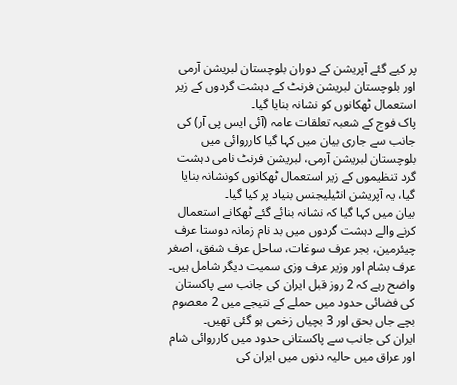پر کیے گئے آپریشن کے دوران بلوچستان لبریشن آرمی اور بلوچستان لبریشن فرنٹ کے دہشت گردوں کے زیر استعمال ٹھکانوں کو نشانہ بنایا گیا۔
پاک فوج کے شعبہ تعلقات عامہ (آئی ایس پی آر) کی جانب سے جاری بیان میں کہا گیا کارروائی میں بلوچستان لبریشن آرمی، لبریشن فرنٹ نامی دہشت گرد تنظیموں کے زیر استعمال ٹھکانوں کونشانہ بنایا گیا، یہ آپریشن انٹیلیجنس بنیاد پر کیا گیا۔
بیان میں کہا گیا کہ نشانہ بنائے گئے ٹھکانے استعمال کرنے والے دہشت گردوں میں بد نام زمانہ دوستا عرف چیئرمین، بجر عرف سوغات، ساحل عرف شفق، اصغر عرف بشام اور وزیر عرف وزی سمیت دیگر شامل ہیں۔
واضح رہے کہ 2 روز قبل ایران کی جانب سے پاکستان کی فضائی حدود میں حملے کے نتیجے میں 2 معصوم بچے جاں بحق اور 3 بچیاں زخمی ہو گئی تھیں۔
ایران کی جانب سے پاکستانی حدود میں کارروائی شام اور عراق میں حالیہ دنوں میں ایران کی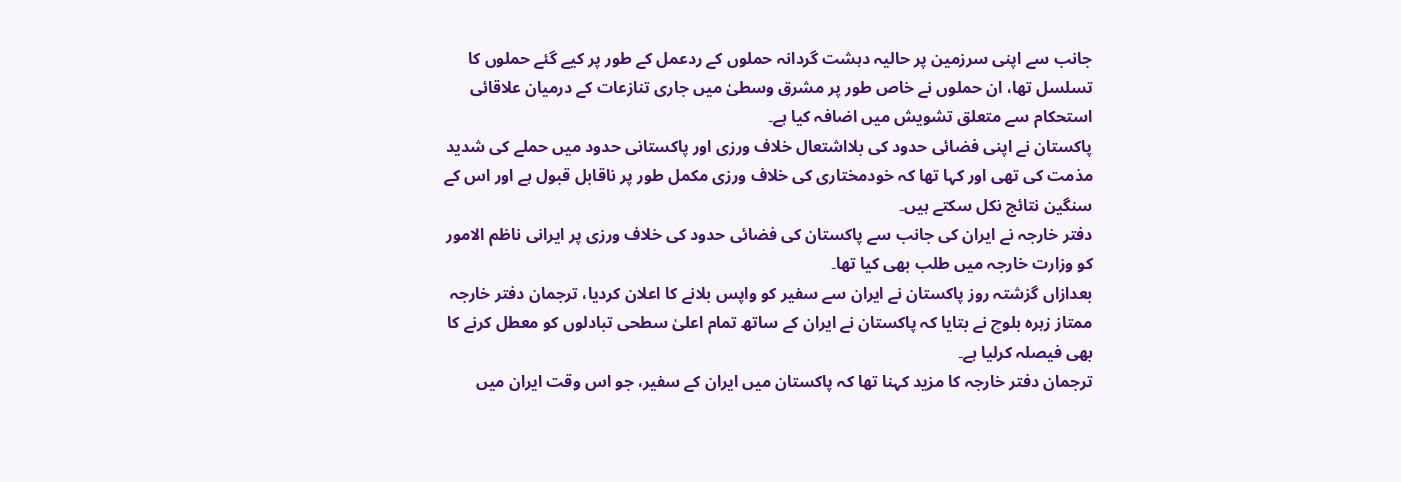جانب سے اپنی سرزمین پر حالیہ دہشت گردانہ حملوں کے ردعمل کے طور پر کیے گئے حملوں کا تسلسل تھا، ان حملوں نے خاص طور پر مشرق وسطیٰ میں جاری تنازعات کے درمیان علاقائی استحکام سے متعلق تشویش میں اضافہ کیا ہے۔
پاکستان نے اپنی فضائی حدود کی بلااشتعال خلاف ورزی اور پاکستانی حدود میں حملے کی شدید مذمت کی تھی اور کہا تھا کہ خودمختاری کی خلاف ورزی مکمل طور پر ناقابل قبول ہے اور اس کے سنگین نتائج نکل سکتے ہیں۔
دفتر خارجہ نے ایران کی جانب سے پاکستان کی فضائی حدود کی خلاف ورزی پر ایرانی ناظم الامور کو وزارت خارجہ میں طلب بھی کیا تھا۔
بعدازاں گزشتہ روز پاکستان نے ایران سے سفیر کو واپس بلانے کا اعلان کردیا، ترجمان دفتر خارجہ ممتاز زہرہ بلوچ نے بتایا کہ پاکستان نے ایران کے ساتھ تمام اعلیٰ سطحی تبادلوں کو معطل کرنے کا بھی فیصلہ کرلیا ہے۔
ترجمان دفتر خارجہ کا مزید کہنا تھا کہ پاکستان میں ایران کے سفیر، جو اس وقت ایران میں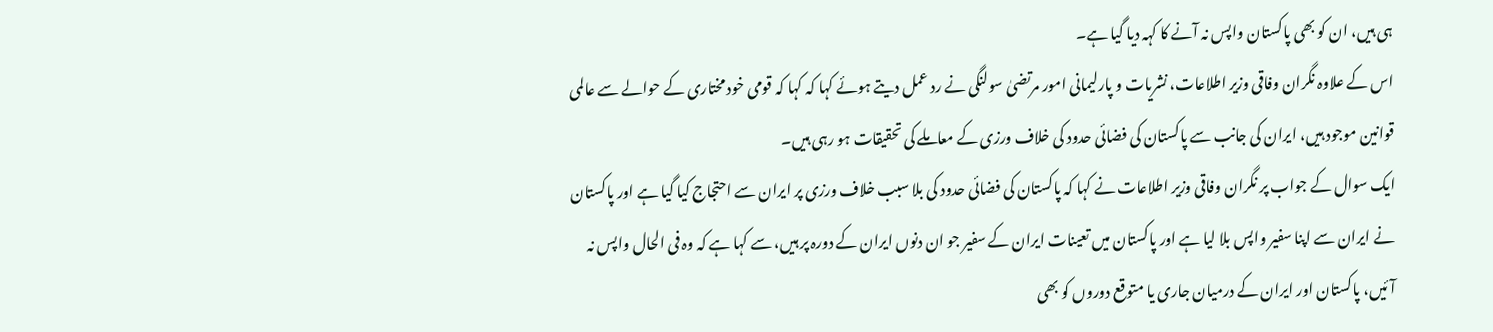ہی ہیں، ان کو بھی پاکستان واپس نہ آنے کا کہہ دیا گیا ہے۔
اس کے علاوہ نگران وفاقی وزیر اطلاعات، نشریات و پارلیمانی امور مرتضیٰ سولنگی نے رد عمل دیتے ہوئے کہا کہ کہا کہ قومی خود مختاری کے حوالے سے عالمی قوانین موجود ہیں، ایران کی جانب سے پاکستان کی فضائی حدود کی خلاف ورزی کے معاملے کی تحقیقات ہو رہی ہیں۔
ایک سوال کے جواب پر نگران وفاقی وزیر اطلاعات نے کہا کہ پاکستان کی فضائی حدود کی بلا سبب خلاف ورزی پر ایران سے احتجاج کیا گیا ہے اور پاکستان نے ایران سے اپنا سفیر واپس بلا لیا ہے اور پاکستان میں تعینات ایران کے سفیر جو ان دنوں ایران کے دورہ پر ہیں، سے کہا ہے کہ وہ فی الحال واپس نہ آئیں، پاکستان اور ایران کے درمیان جاری یا متوقع دوروں کو بھی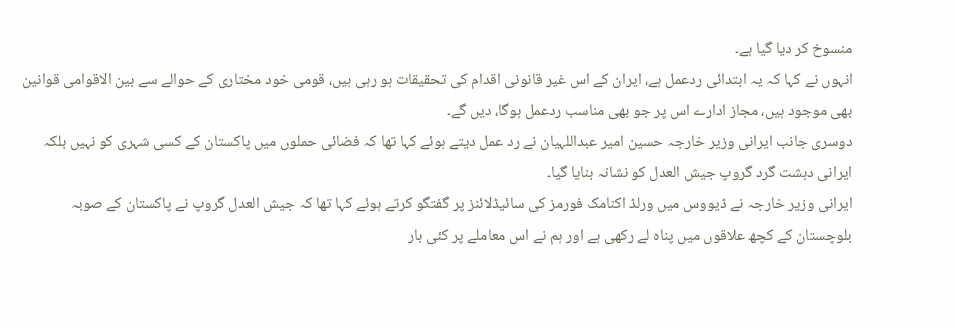منسوخ کر دیا گیا ہے۔
انہوں نے کہا کہ یہ ابتدائی ردعمل ہے، ایران کے اس غیر قانونی اقدام کی تحقیقات ہو رہی ہیں، قومی خود مختاری کے حوالے سے بین الاقوامی قوانین بھی موجود ہیں، مجاز ادارے اس پر جو بھی مناسب ردعمل ہوگا، دیں گے۔
دوسری جانب ایرانی وزیر خارجہ حسین امیر عبداللہیان نے رد عمل دیتے ہوئے کہا تھا کہ فضائی حملوں میں پاکستان کے کسی شہری کو نہیں بلکہ ایرانی دہشت گرد گروپ جیش العدل کو نشانہ بنایا گیا۔
ایرانی وزیر خارجہ نے ڈیووس میں ورلڈ اکنامک فورمز کی سائیڈلائنز پر گفتگو کرتے ہوئے کہا تھا کہ جیش العدل گروپ نے پاکستان کے صوبہ بلوچستان کے کچھ علاقوں میں پناہ لے رکھی ہے اور ہم نے اس معاملے پر کئی بار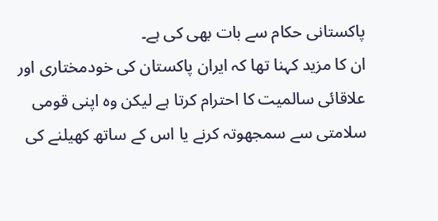پاکستانی حکام سے بات بھی کی ہے۔
ان کا مزید کہنا تھا کہ ایران پاکستان کی خودمختاری اور علاقائی سالمیت کا احترام کرتا ہے لیکن وہ اپنی قومی سلامتی سے سمجھوتہ کرنے یا اس کے ساتھ کھیلنے کی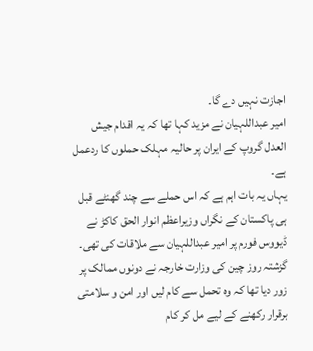اجازت نہیں دے گا۔
امیر عبداللہیان نے مزید کہا تھا کہ یہ اقدام جیش العدل گروپ کے ایران پر حالیہ مہلک حملوں کا ردعمل ہے۔
یہاں یہ بات اہم ہے کہ اس حملے سے چند گھنٹے قبل ہی پاکستان کے نگراں وزیراعظم انوار الحق کاکڑ نے ڈیووس فورم پر امیر عبداللہیان سے ملاقات کی تھی۔
گزشتہ روز چین کی وزارت خارجہ نے دونوں ممالک پر زور دیا تھا کہ وہ تحمل سے کام لیں اور امن و سلامتی برقرار رکھنے کے لیے مل کر کام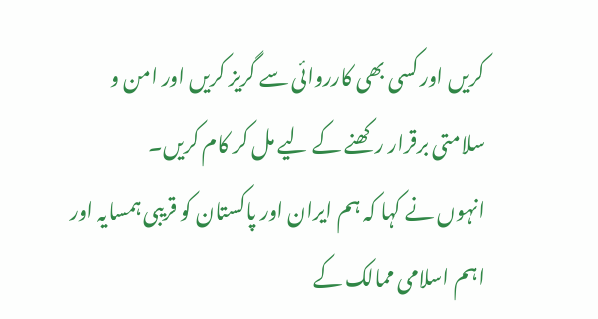کریں اور کسی بھی کارروائی سے گریز کریں اور امن و سلامتی برقرار رکھنے کے لیے مل کر کام کریں۔
انہوں نے کہا کہ ہم ایران اور پاکستان کو قریبی ہمسایہ اور اہم اسلامی ممالک کے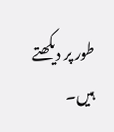طور پر دیکھتے ہیں۔